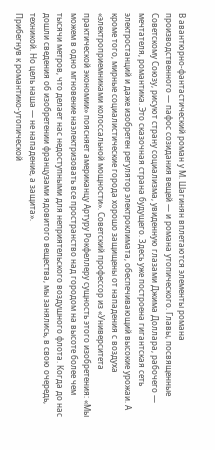В авантюрно-фантастический роман у М. Шагинян вплетаются элементы романа производственного — пафос созидания вещей — и романа утопического. Главы, посвященные Советскому Союзу, рисуют страну социализма, увиденную глазами Джима Доллара, рабочего — мечтателя, романтика. Это сказочная страна будущего. Здесь уже построена гигантская сеть электростанций и даже изобретен регулятор электроклимата, обеспечивающий высокие урожаи. А кроме того, мирные социалистические города хорошо защищены от нападения с воздуха «электроприемниками колоссальной мощности». Советский профессор из «Университета практической экономии» поясняет американцу Артуру Рокфеллеру сущность этого изобретения: «Мы можем в одно мгновение наэлектризовать все пространство над городом на высоте более чем тысячи метров, что делает нас недоступными для неприятельского воздушного флота. Когда до нас дошли сведения об изобретении французами ядовитого вещества, мы занялись, в свою очередь, техникой. Но цель наша — не нападение, а защита».
Прибегнув к романтико-утопической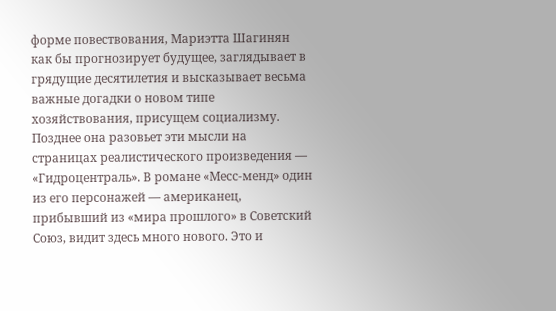форме повествования, Мариэтта Шагинян как бы прогнозирует будущее, заглядывает в грядущие десятилетия и высказывает весьма важные догадки о новом типе хозяйствования, присущем социализму. Позднее она разовьет эти мысли на страницах реалистического произведения — «Гидроцентраль». В романе «Месс-менд» один из его персонажей — американец, прибывший из «мира прошлого» в Советский Союз, видит здесь много нового. Это и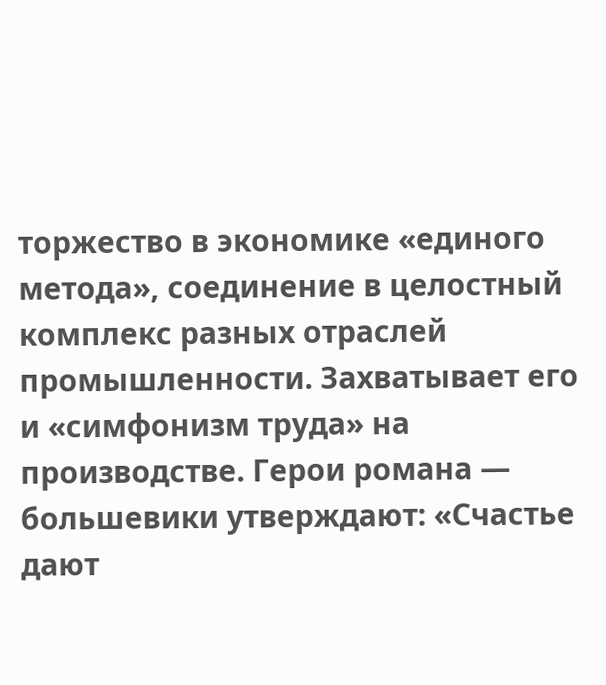торжество в экономике «единого метода», соединение в целостный комплекс разных отраслей промышленности. Захватывает его и «симфонизм труда» на производстве. Герои романа — большевики утверждают: «Счастье дают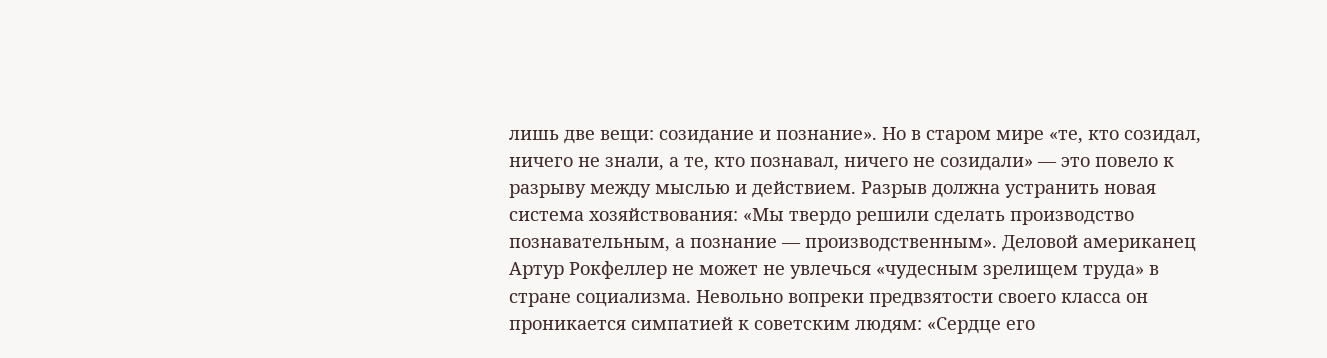лишь две вещи: созидание и познание». Но в старом мире «те, кто созидал, ничего не знали, а те, кто познавал, ничего не созидали» — это повело к разрыву между мыслью и действием. Разрыв должна устранить новая система хозяйствования: «Мы твердо решили сделать производство познавательным, а познание — производственным». Деловой американец Артур Рокфеллер не может не увлечься «чудесным зрелищем труда» в стране социализма. Невольно вопреки предвзятости своего класса он проникается симпатией к советским людям: «Сердце его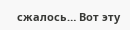сжалось… Вот эту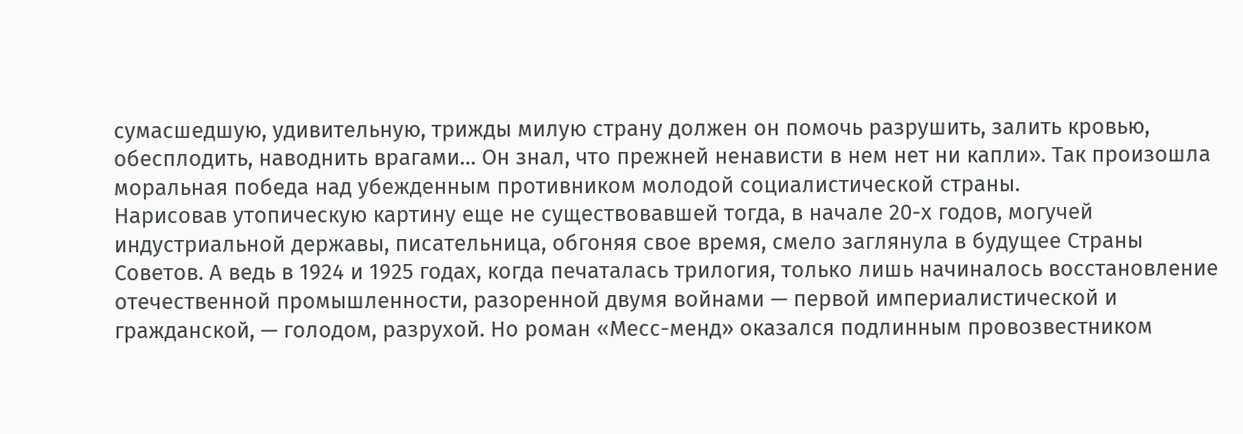сумасшедшую, удивительную, трижды милую страну должен он помочь разрушить, залить кровью, обесплодить, наводнить врагами… Он знал, что прежней ненависти в нем нет ни капли». Так произошла моральная победа над убежденным противником молодой социалистической страны.
Нарисовав утопическую картину еще не существовавшей тогда, в начале 20-х годов, могучей индустриальной державы, писательница, обгоняя свое время, смело заглянула в будущее Страны Советов. А ведь в 1924 и 1925 годах, когда печаталась трилогия, только лишь начиналось восстановление отечественной промышленности, разоренной двумя войнами — первой империалистической и гражданской, — голодом, разрухой. Но роман «Месс-менд» оказался подлинным провозвестником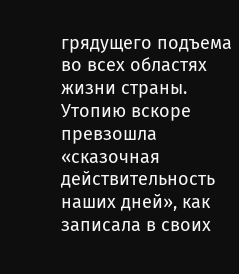грядущего подъема во всех областях жизни страны. Утопию вскоре превзошла «сказочная действительность наших дней», как записала в своих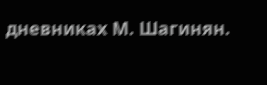дневниках М. Шагинян.